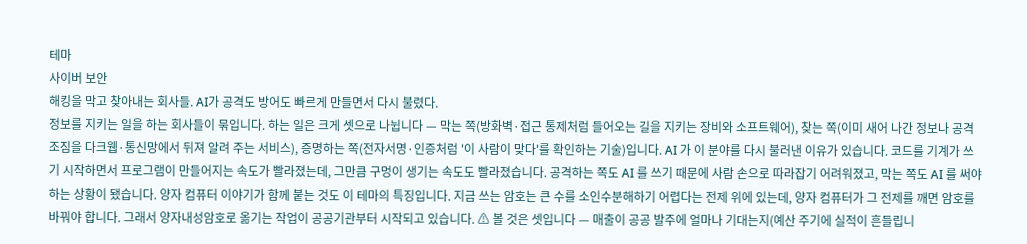테마
사이버 보안
해킹을 막고 찾아내는 회사들. AI가 공격도 방어도 빠르게 만들면서 다시 불렸다.
정보를 지키는 일을 하는 회사들이 묶입니다. 하는 일은 크게 셋으로 나뉩니다 — 막는 쪽(방화벽·접근 통제처럼 들어오는 길을 지키는 장비와 소프트웨어), 찾는 쪽(이미 새어 나간 정보나 공격 조짐을 다크웹·통신망에서 뒤져 알려 주는 서비스), 증명하는 쪽(전자서명·인증처럼 '이 사람이 맞다'를 확인하는 기술)입니다. AI 가 이 분야를 다시 불러낸 이유가 있습니다. 코드를 기계가 쓰기 시작하면서 프로그램이 만들어지는 속도가 빨라졌는데, 그만큼 구멍이 생기는 속도도 빨라졌습니다. 공격하는 쪽도 AI 를 쓰기 때문에 사람 손으로 따라잡기 어려워졌고, 막는 쪽도 AI 를 써야 하는 상황이 됐습니다. 양자 컴퓨터 이야기가 함께 붙는 것도 이 테마의 특징입니다. 지금 쓰는 암호는 큰 수를 소인수분해하기 어렵다는 전제 위에 있는데, 양자 컴퓨터가 그 전제를 깨면 암호를 바꿔야 합니다. 그래서 양자내성암호로 옮기는 작업이 공공기관부터 시작되고 있습니다. ⚠ 볼 것은 셋입니다 — 매출이 공공 발주에 얼마나 기대는지(예산 주기에 실적이 흔들립니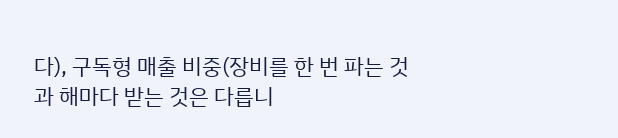다), 구독형 매출 비중(장비를 한 번 파는 것과 해마다 받는 것은 다릅니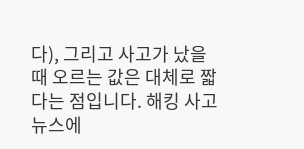다), 그리고 사고가 났을 때 오르는 값은 대체로 짧다는 점입니다. 해킹 사고 뉴스에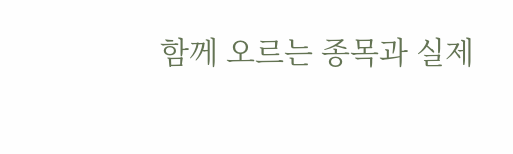함께 오르는 종목과 실제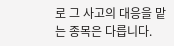로 그 사고의 대응을 맡는 종목은 다릅니다.